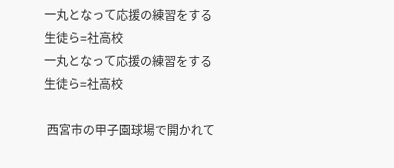一丸となって応援の練習をする生徒ら=社高校
一丸となって応援の練習をする生徒ら=社高校

 西宮市の甲子園球場で開かれて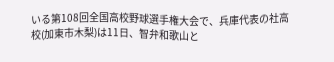いる第108回全国高校野球選手権大会で、兵庫代表の社高校(加東市木梨)は11日、智弁和歌山と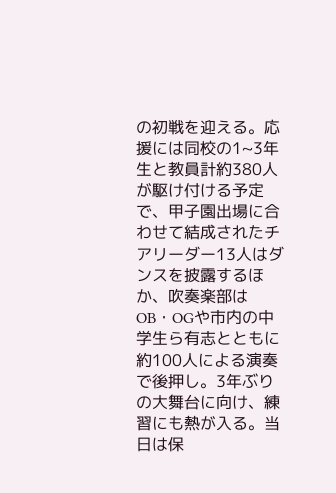の初戦を迎える。応援には同校の1~3年生と教員計約380人が駆け付ける予定で、甲子園出場に合わせて結成されたチアリーダー13人はダンスを披露するほか、吹奏楽部はOB・OGや市内の中学生ら有志とともに約100人による演奏で後押し。3年ぶりの大舞台に向け、練習にも熱が入る。当日は保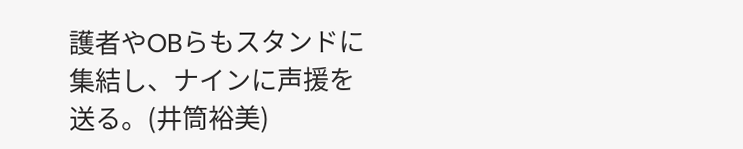護者やOBらもスタンドに集結し、ナインに声援を送る。(井筒裕美)